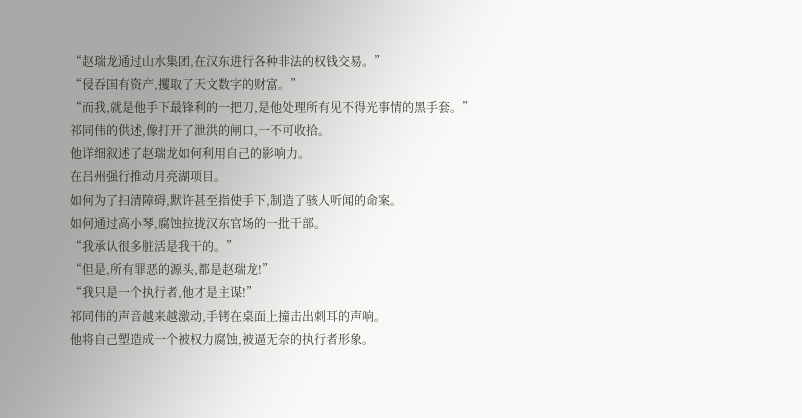“赵瑞龙通过山水集团,在汉东进行各种非法的权钱交易。”
“侵吞国有资产,攫取了天文数字的财富。”
“而我,就是他手下最锋利的一把刀,是他处理所有见不得光事情的黑手套。”
祁同伟的供述,像打开了泄洪的闸口,一不可收拾。
他详细叙述了赵瑞龙如何利用自己的影响力。
在吕州强行推动月亮湖项目。
如何为了扫清障碍,默许甚至指使手下,制造了骇人听闻的命案。
如何通过高小琴,腐蚀拉拢汉东官场的一批干部。
“我承认很多脏活是我干的。”
“但是,所有罪恶的源头,都是赵瑞龙!”
“我只是一个执行者,他才是主谋!”
祁同伟的声音越来越激动,手铐在桌面上撞击出刺耳的声响。
他将自己塑造成一个被权力腐蚀,被逼无奈的执行者形象。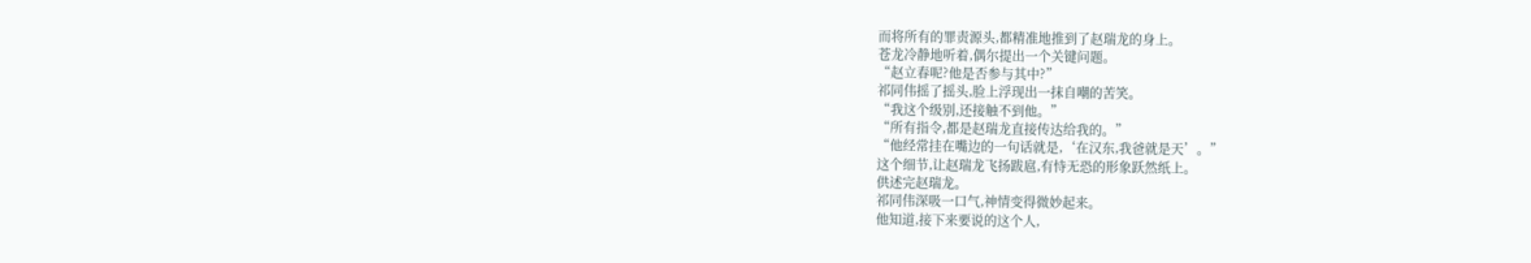而将所有的罪责源头,都精准地推到了赵瑞龙的身上。
苍龙冷静地听着,偶尔提出一个关键问题。
“赵立春呢?他是否参与其中?”
祁同伟摇了摇头,脸上浮现出一抹自嘲的苦笑。
“我这个级别,还接触不到他。”
“所有指令,都是赵瑞龙直接传达给我的。”
“他经常挂在嘴边的一句话就是,‘在汉东,我爸就是天’。”
这个细节,让赵瑞龙飞扬跋扈,有恃无恐的形象跃然纸上。
供述完赵瑞龙。
祁同伟深吸一口气,神情变得微妙起来。
他知道,接下来要说的这个人,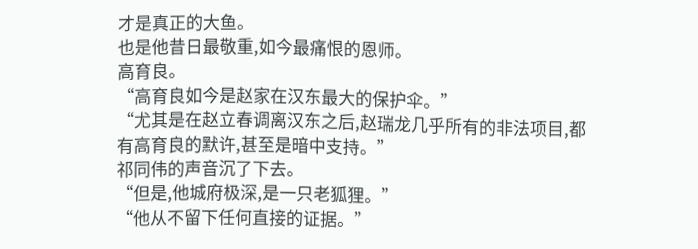才是真正的大鱼。
也是他昔日最敬重,如今最痛恨的恩师。
高育良。
“高育良如今是赵家在汉东最大的保护伞。”
“尤其是在赵立春调离汉东之后,赵瑞龙几乎所有的非法项目,都有高育良的默许,甚至是暗中支持。”
祁同伟的声音沉了下去。
“但是,他城府极深,是一只老狐狸。”
“他从不留下任何直接的证据。”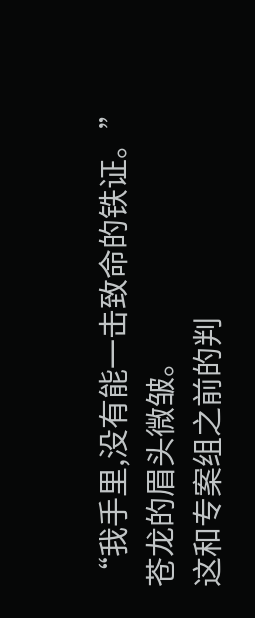“我手里,没有能一击致命的铁证。”
苍龙的眉头微皱。
这和专案组之前的判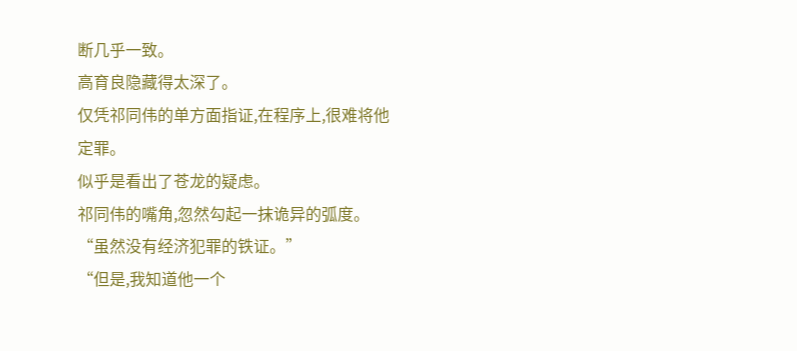断几乎一致。
高育良隐藏得太深了。
仅凭祁同伟的单方面指证,在程序上,很难将他定罪。
似乎是看出了苍龙的疑虑。
祁同伟的嘴角,忽然勾起一抹诡异的弧度。
“虽然没有经济犯罪的铁证。”
“但是,我知道他一个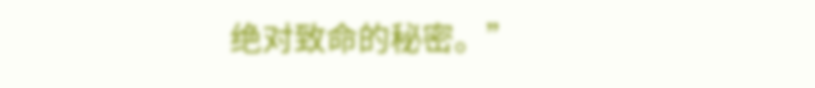绝对致命的秘密。”